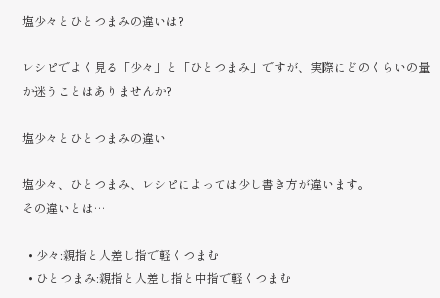塩少々とひとつまみの違いは?

レシピでよく見る「少々」と「ひとつまみ」ですが、実際にどのくらいの量か迷うことはありませんか?

塩少々とひとつまみの違い

塩少々、ひとつまみ、レシピによっては少し書き方が違います。
その違いとは…

  • 少々:親指と人差し指で軽くつまむ
  • ひとつまみ:親指と人差し指と中指で軽くつまむ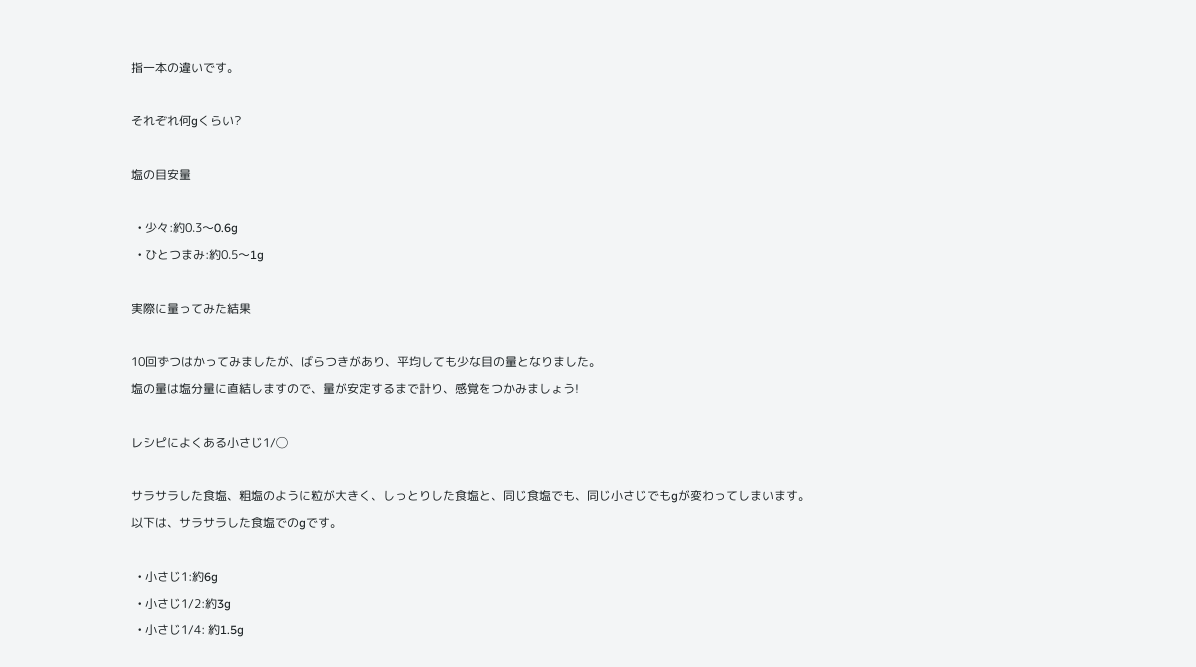指一本の違いです。

それぞれ何gくらい?

塩の目安量

  • 少々:約0.3〜0.6g
  • ひとつまみ:約0.5〜1g

実際に量ってみた結果

10回ずつはかってみましたが、ばらつきがあり、平均しても少な目の量となりました。
塩の量は塩分量に直結しますので、量が安定するまで計り、感覚をつかみましょう!

レシピによくある小さじ1/◯

サラサラした食塩、粗塩のように粒が大きく、しっとりした食塩と、同じ食塩でも、同じ小さじでもgが変わってしまいます。
以下は、サラサラした食塩でのgです。

  • 小さじ1:約6g
  • 小さじ1/2:約3g
  • 小さじ1/4: 約1.5g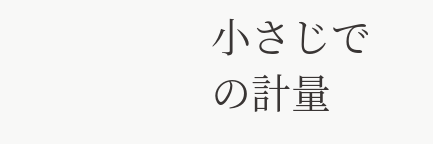小さじでの計量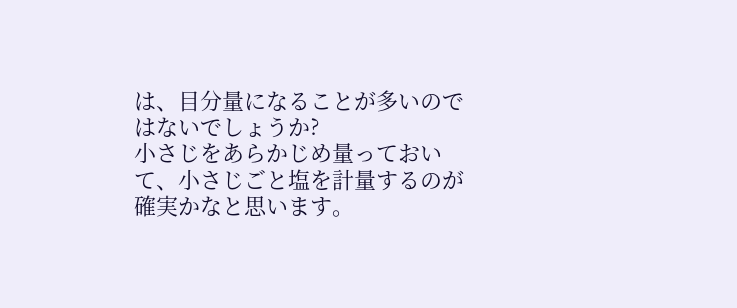は、目分量になることが多いのではないでしょうか?
小さじをあらかじめ量っておいて、小さじごと塩を計量するのが確実かなと思います。